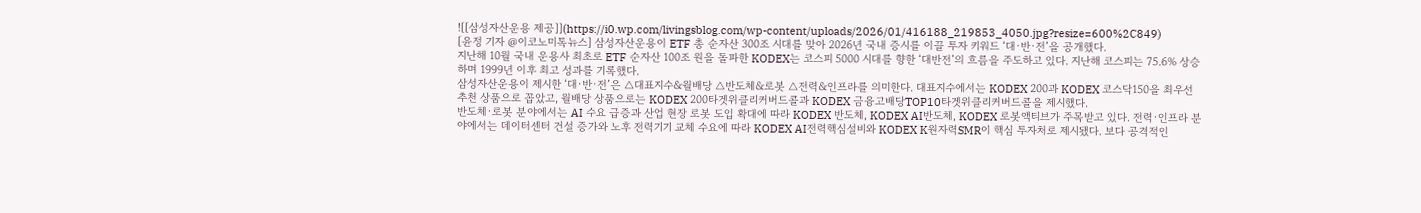![[삼성자산운용 제공]](https://i0.wp.com/livingsblog.com/wp-content/uploads/2026/01/416188_219853_4050.jpg?resize=600%2C849)
[윤정 기자 @이코노미톡뉴스] 삼성자산운용이 ETF 총 순자산 300조 시대를 맞아 2026년 국내 증시를 이끌 투자 키워드 ‘대·반·전’을 공개했다.
지난해 10월 국내 운용사 최초로 ETF 순자산 100조 원을 돌파한 KODEX는 코스피 5000 시대를 향한 ‘대반전’의 흐름을 주도하고 있다. 지난해 코스피는 75.6% 상승하며 1999년 이후 최고 성과를 기록했다.
삼성자산운용이 제시한 ‘대·반·전’은 △대표지수&월배당 △반도체&로봇 △전력&인프라를 의미한다. 대표지수에서는 KODEX 200과 KODEX 코스닥150을 최우선 추천 상품으로 꼽았고, 월배당 상품으로는 KODEX 200타겟위클리커버드콜과 KODEX 금융고배당TOP10타겟위클리커버드콜을 제시했다.
반도체·로봇 분야에서는 AI 수요 급증과 산업 현장 로봇 도입 확대에 따라 KODEX 반도체, KODEX AI반도체, KODEX 로봇액티브가 주목받고 있다. 전력·인프라 분야에서는 데이터센터 건설 증가와 노후 전력기기 교체 수요에 따라 KODEX AI전력핵심설비와 KODEX K원자력SMR이 핵심 투자처로 제시됐다. 보다 공격적인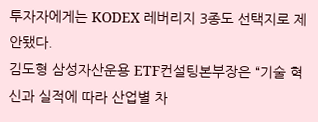투자자에게는 KODEX 레버리지 3종도 선택지로 제안됐다.
김도형 삼성자산운용 ETF컨설팅본부장은 “기술 혁신과 실적에 따라 산업별 차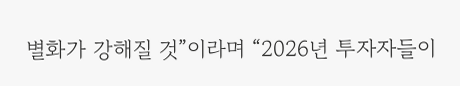별화가 강해질 것”이라며 “2026년 투자자들이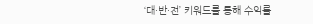‘대·반·전’ 키워드를 통해 수익률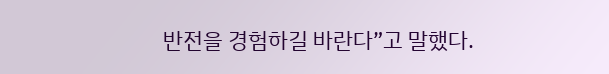반전을 경험하길 바란다”고 말했다.